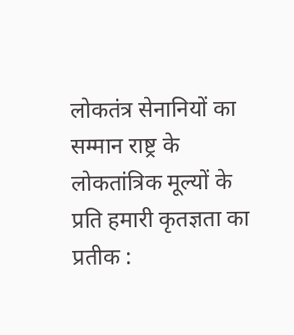लोकतंत्र सेनानियों का सम्मान राष्ट्र के लोकतांत्रिक मूल्यों के प्रति हमारी कृतज्ञता का प्रतीक :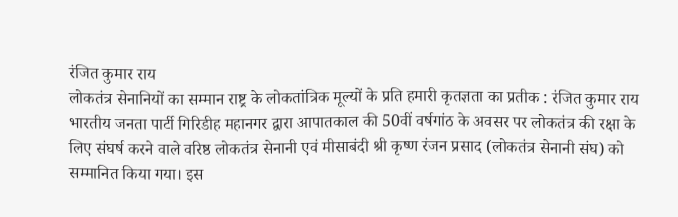रंजित कुमार राय
लोकतंत्र सेनानियों का सम्मान राष्ट्र के लोकतांत्रिक मूल्यों के प्रति हमारी कृतज्ञता का प्रतीक : रंजित कुमार राय
भारतीय जनता पार्टी गिरिडीह महानगर द्वारा आपातकाल की 50वीं वर्षगांठ के अवसर पर लोकतंत्र की रक्षा के लिए संघर्ष करने वाले वरिष्ठ लोकतंत्र सेनानी एवं मीसाबंदी श्री कृष्ण रंजन प्रसाद (लोकतंत्र सेनानी संघ) को सम्मानित किया गया। इस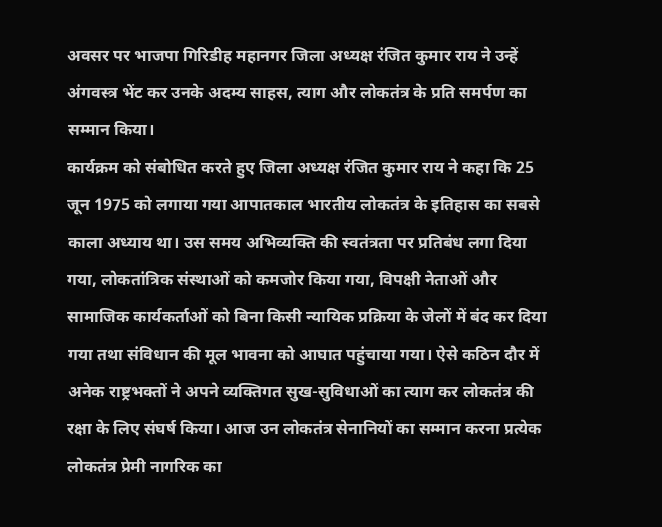अवसर पर भाजपा गिरिडीह महानगर जिला अध्यक्ष रंजित कुमार राय ने उन्हें अंगवस्त्र भेंट कर उनके अदम्य साहस, त्याग और लोकतंत्र के प्रति समर्पण का सम्मान किया।
कार्यक्रम को संबोधित करते हुए जिला अध्यक्ष रंजित कुमार राय ने कहा कि 25 जून 1975 को लगाया गया आपातकाल भारतीय लोकतंत्र के इतिहास का सबसे काला अध्याय था। उस समय अभिव्यक्ति की स्वतंत्रता पर प्रतिबंध लगा दिया गया, लोकतांत्रिक संस्थाओं को कमजोर किया गया, विपक्षी नेताओं और सामाजिक कार्यकर्ताओं को बिना किसी न्यायिक प्रक्रिया के जेलों में बंद कर दिया गया तथा संविधान की मूल भावना को आघात पहुंचाया गया। ऐसे कठिन दौर में अनेक राष्ट्रभक्तों ने अपने व्यक्तिगत सुख-सुविधाओं का त्याग कर लोकतंत्र की रक्षा के लिए संघर्ष किया। आज उन लोकतंत्र सेनानियों का सम्मान करना प्रत्येक लोकतंत्र प्रेमी नागरिक का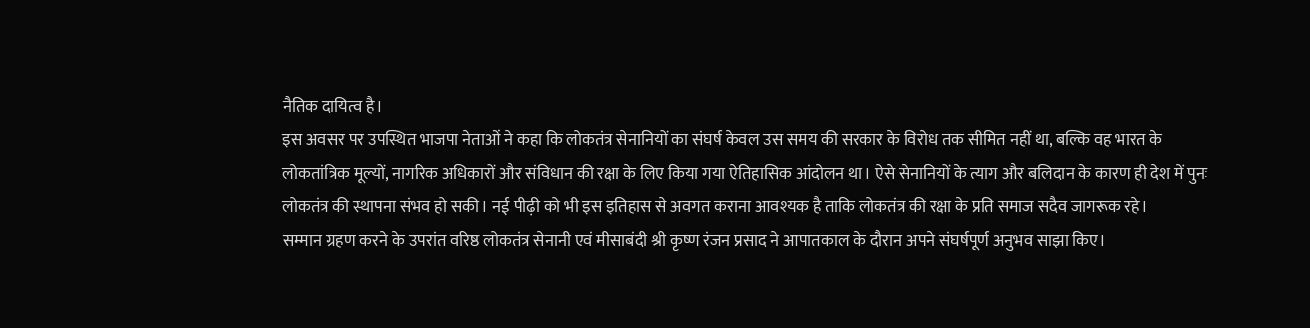नैतिक दायित्व है।
इस अवसर पर उपस्थित भाजपा नेताओं ने कहा कि लोकतंत्र सेनानियों का संघर्ष केवल उस समय की सरकार के विरोध तक सीमित नहीं था, बल्कि वह भारत के लोकतांत्रिक मूल्यों, नागरिक अधिकारों और संविधान की रक्षा के लिए किया गया ऐतिहासिक आंदोलन था। ऐसे सेनानियों के त्याग और बलिदान के कारण ही देश में पुनः लोकतंत्र की स्थापना संभव हो सकी। नई पीढ़ी को भी इस इतिहास से अवगत कराना आवश्यक है ताकि लोकतंत्र की रक्षा के प्रति समाज सदैव जागरूक रहे।
सम्मान ग्रहण करने के उपरांत वरिष्ठ लोकतंत्र सेनानी एवं मीसाबंदी श्री कृष्ण रंजन प्रसाद ने आपातकाल के दौरान अपने संघर्षपूर्ण अनुभव साझा किए।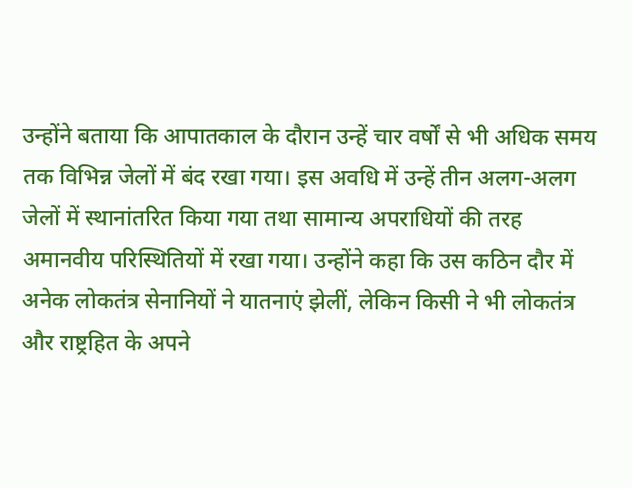उन्होंने बताया कि आपातकाल के दौरान उन्हें चार वर्षों से भी अधिक समय तक विभिन्न जेलों में बंद रखा गया। इस अवधि में उन्हें तीन अलग-अलग जेलों में स्थानांतरित किया गया तथा सामान्य अपराधियों की तरह अमानवीय परिस्थितियों में रखा गया। उन्होंने कहा कि उस कठिन दौर में अनेक लोकतंत्र सेनानियों ने यातनाएं झेलीं, लेकिन किसी ने भी लोकतंत्र और राष्ट्रहित के अपने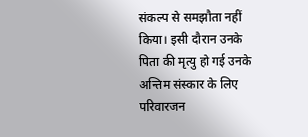संकल्प से समझौता नहीं किया। इसी दौरान उनके पिता की मृत्यु हो गई उनके अन्तिम संस्कार के लिए परिवारजन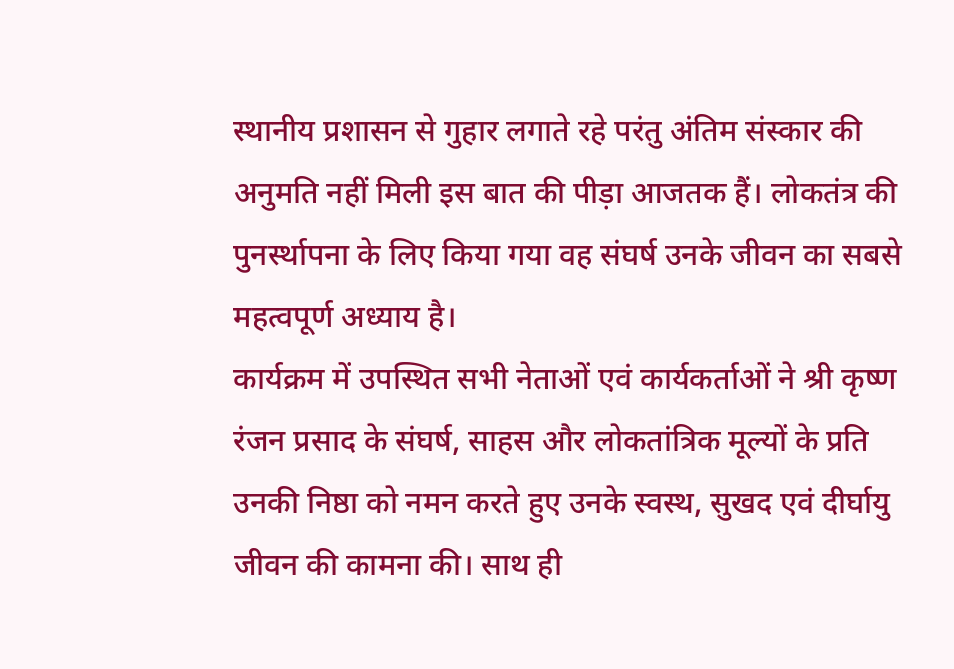स्थानीय प्रशासन से गुहार लगाते रहे परंतु अंतिम संस्कार की अनुमति नहीं मिली इस बात की पीड़ा आजतक हैं। लोकतंत्र की पुनर्स्थापना के लिए किया गया वह संघर्ष उनके जीवन का सबसे महत्वपूर्ण अध्याय है।
कार्यक्रम में उपस्थित सभी नेताओं एवं कार्यकर्ताओं ने श्री कृष्ण रंजन प्रसाद के संघर्ष, साहस और लोकतांत्रिक मूल्यों के प्रति उनकी निष्ठा को नमन करते हुए उनके स्वस्थ, सुखद एवं दीर्घायु जीवन की कामना की। साथ ही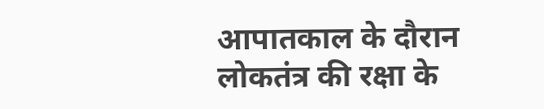आपातकाल के दौरान लोकतंत्र की रक्षा के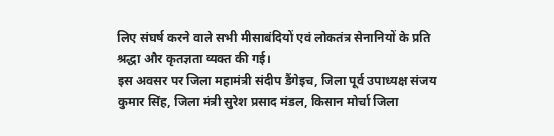लिए संघर्ष करने वाले सभी मीसाबंदियों एवं लोकतंत्र सेनानियों के प्रति श्रद्धा और कृतज्ञता व्यक्त की गई।
इस अवसर पर जिला महामंत्री संदीप डैंगेइच, जिला पूर्व उपाध्यक्ष संजय कुमार सिंह, जिला मंत्री सुरेश प्रसाद मंडल, किसान मोर्चा जिला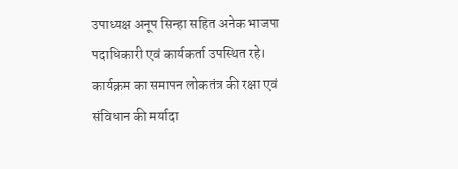उपाध्यक्ष अनूप सिन्हा सहित अनेक भाजपा पदाधिकारी एवं कार्यकर्ता उपस्थित रहे। कार्यक्रम का समापन लोकतंत्र की रक्षा एवं संविधान की मर्यादा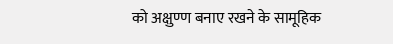को अक्षुण्ण बनाए रखने के सामूहिक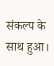संकल्प के साथ हुआ।